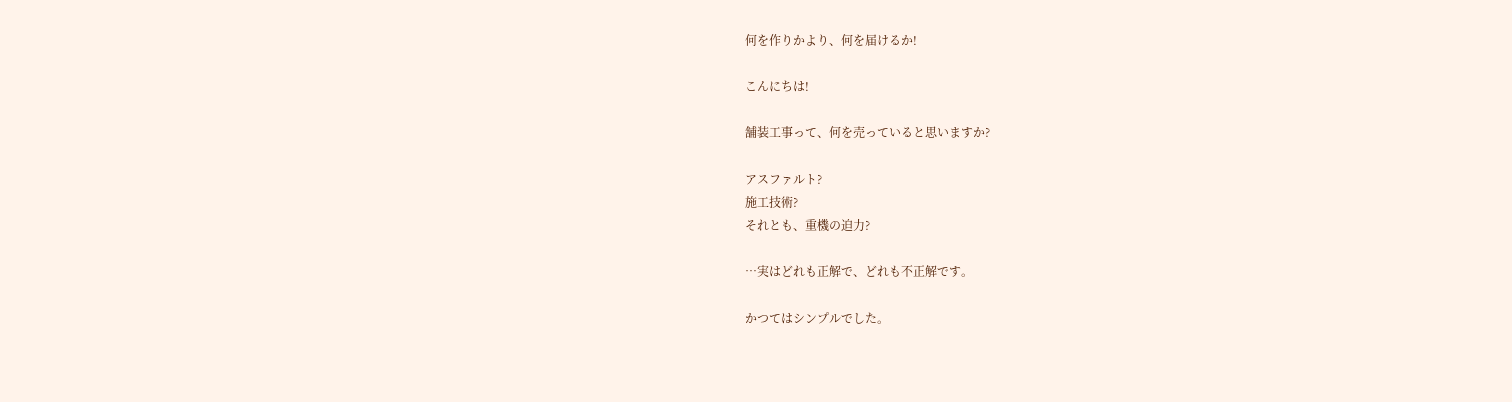何を作りかより、何を届けるか!

こんにちは!

舗装工事って、何を売っていると思いますか?

アスファルト?
施工技術?
それとも、重機の迫力?

…実はどれも正解で、どれも不正解です。

かつてはシンプルでした。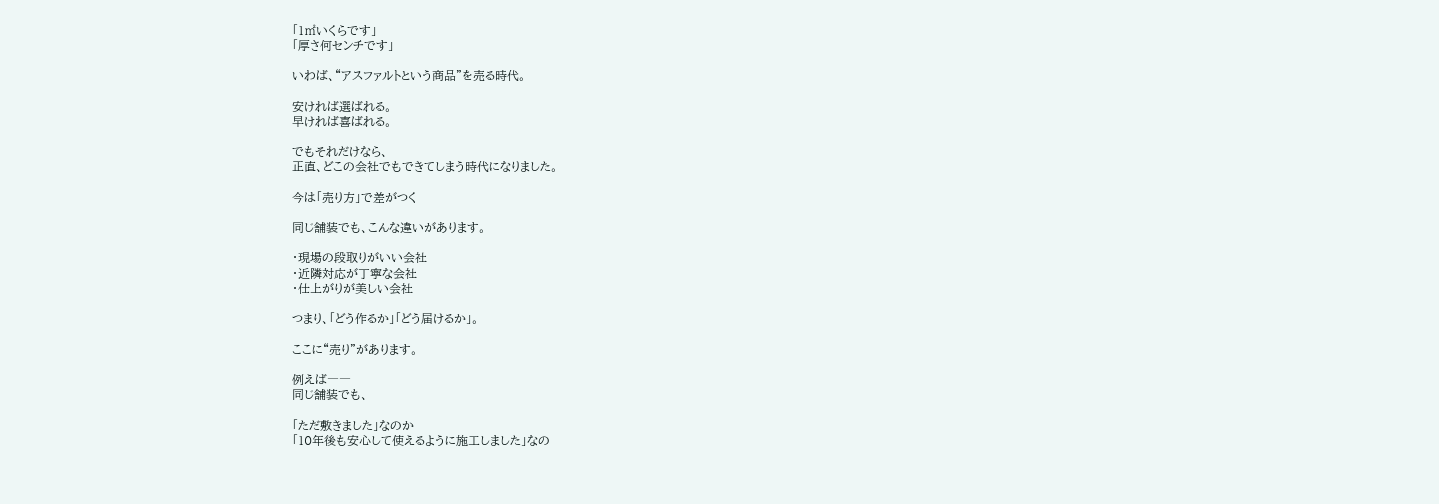「1㎡いくらです」
「厚さ何センチです」

いわば、“アスファルトという商品”を売る時代。

安ければ選ばれる。
早ければ喜ばれる。

でもそれだけなら、
正直、どこの会社でもできてしまう時代になりました。

今は「売り方」で差がつく

同じ舗装でも、こんな違いがあります。

・現場の段取りがいい会社
・近隣対応が丁寧な会社
・仕上がりが美しい会社

つまり、「どう作るか」「どう届けるか」。

ここに“売り”があります。

例えば――
同じ舗装でも、

「ただ敷きました」なのか
「10年後も安心して使えるように施工しました」なの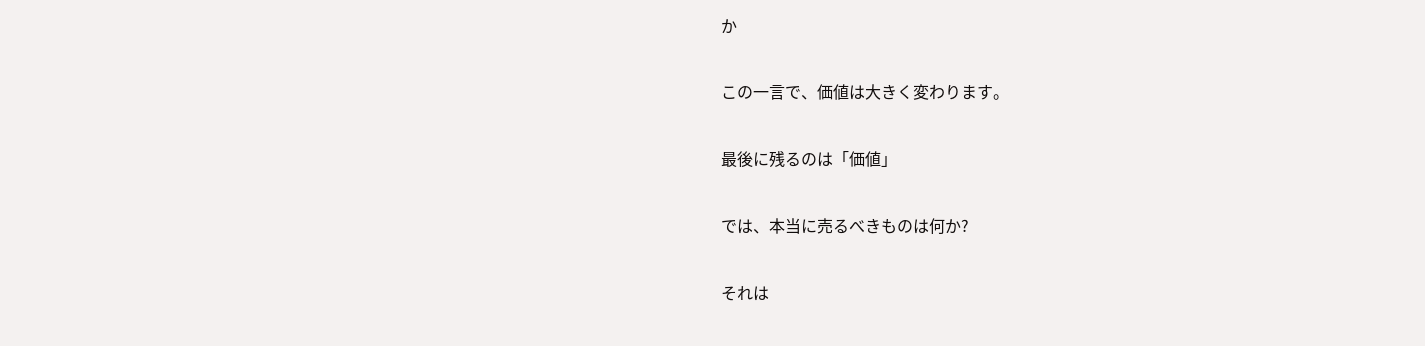か

この一言で、価値は大きく変わります。

最後に残るのは「価値」

では、本当に売るべきものは何か?

それは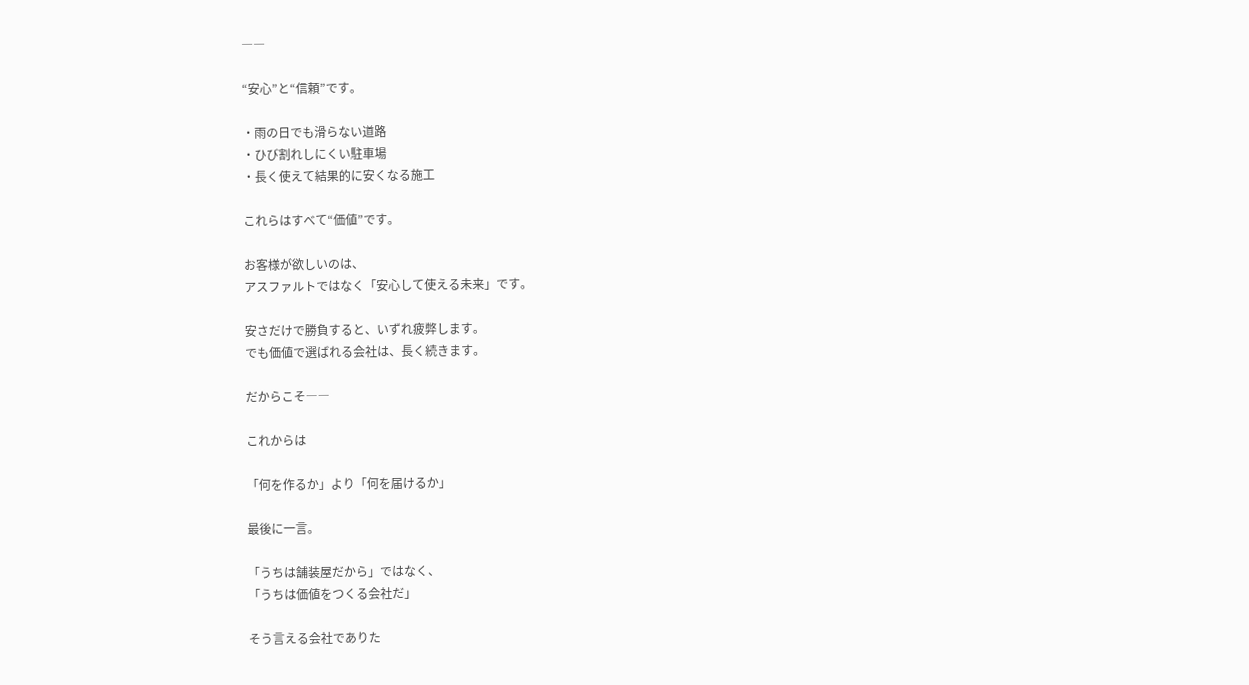――

“安心”と“信頼”です。

・雨の日でも滑らない道路
・ひび割れしにくい駐車場
・長く使えて結果的に安くなる施工

これらはすべて“価値”です。

お客様が欲しいのは、
アスファルトではなく「安心して使える未来」です。

安さだけで勝負すると、いずれ疲弊します。
でも価値で選ばれる会社は、長く続きます。

だからこそ――

これからは

「何を作るか」より「何を届けるか」

最後に一言。

「うちは舗装屋だから」ではなく、
「うちは価値をつくる会社だ」

そう言える会社でありた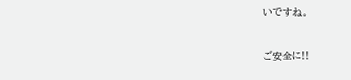いですね。

ご安全に!!